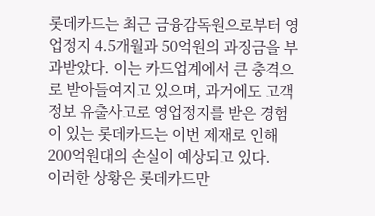롯데카드는 최근 금융감독원으로부터 영업정지 4.5개월과 50억원의 과징금을 부과받았다. 이는 카드업계에서 큰 충격으로 받아들여지고 있으며, 과거에도 고객정보 유출사고로 영업정지를 받은 경험이 있는 롯데카드는 이번 제재로 인해 200억원대의 손실이 예상되고 있다.
이러한 상황은 롯데카드만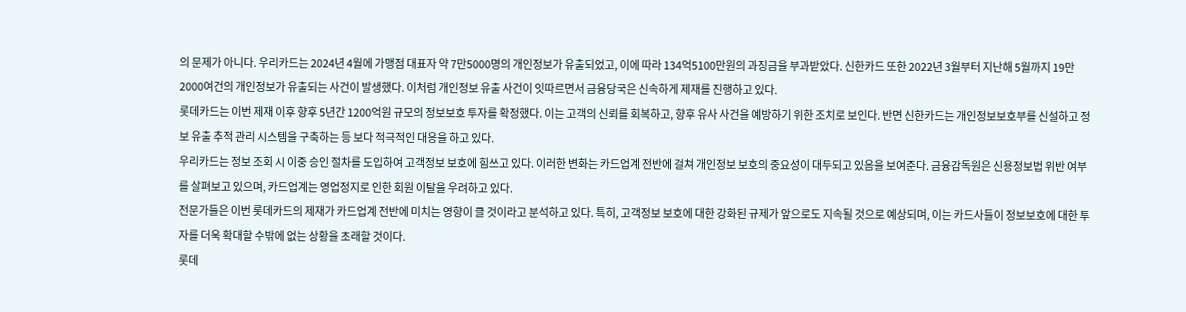의 문제가 아니다. 우리카드는 2024년 4월에 가맹점 대표자 약 7만5000명의 개인정보가 유출되었고, 이에 따라 134억5100만원의 과징금을 부과받았다. 신한카드 또한 2022년 3월부터 지난해 5월까지 19만2000여건의 개인정보가 유출되는 사건이 발생했다. 이처럼 개인정보 유출 사건이 잇따르면서 금융당국은 신속하게 제재를 진행하고 있다.
롯데카드는 이번 제재 이후 향후 5년간 1200억원 규모의 정보보호 투자를 확정했다. 이는 고객의 신뢰를 회복하고, 향후 유사 사건을 예방하기 위한 조치로 보인다. 반면 신한카드는 개인정보보호부를 신설하고 정보 유출 추적 관리 시스템을 구축하는 등 보다 적극적인 대응을 하고 있다.
우리카드는 정보 조회 시 이중 승인 절차를 도입하여 고객정보 보호에 힘쓰고 있다. 이러한 변화는 카드업계 전반에 걸쳐 개인정보 보호의 중요성이 대두되고 있음을 보여준다. 금융감독원은 신용정보법 위반 여부를 살펴보고 있으며, 카드업계는 영업정지로 인한 회원 이탈을 우려하고 있다.
전문가들은 이번 롯데카드의 제재가 카드업계 전반에 미치는 영향이 클 것이라고 분석하고 있다. 특히, 고객정보 보호에 대한 강화된 규제가 앞으로도 지속될 것으로 예상되며, 이는 카드사들이 정보보호에 대한 투자를 더욱 확대할 수밖에 없는 상황을 초래할 것이다.
롯데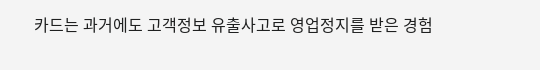카드는 과거에도 고객정보 유출사고로 영업정지를 받은 경험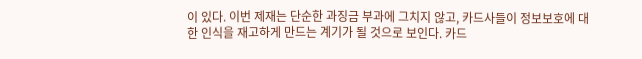이 있다. 이번 제재는 단순한 과징금 부과에 그치지 않고, 카드사들이 정보보호에 대한 인식을 재고하게 만드는 계기가 될 것으로 보인다. 카드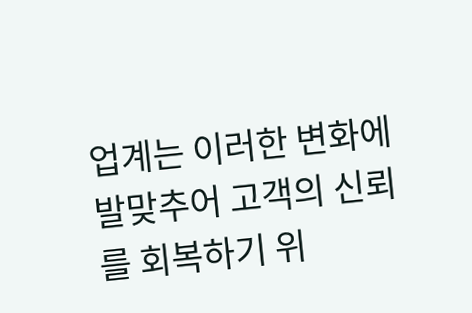업계는 이러한 변화에 발맞추어 고객의 신뢰를 회복하기 위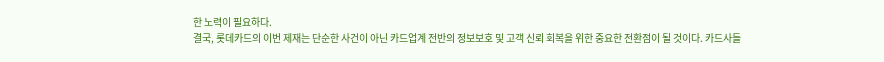한 노력이 필요하다.
결국, 롯데카드의 이번 제재는 단순한 사건이 아닌 카드업계 전반의 정보보호 및 고객 신뢰 회복을 위한 중요한 전환점이 될 것이다. 카드사들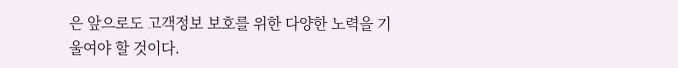은 앞으로도 고객정보 보호를 위한 다양한 노력을 기울여야 할 것이다.